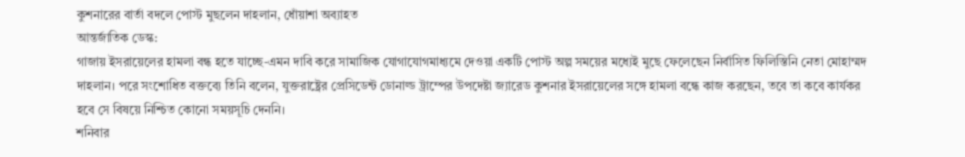কুশনারের বার্তা বদলে পোস্ট মুছলেন দাহলান, ধোঁয়াশা অব্যাহত
আন্তর্জাতিক ডেস্ক:
গাজায় ইসরায়েলের হামলা বন্ধ হতে যাচ্ছে-এমন দাবি করে সামাজিক যোগাযোগমাধ্যমে দেওয়া একটি পোস্ট অল্প সময়ের মধ্যেই মুছে ফেলেছেন নির্বাসিত ফিলিস্তিনি নেতা মোহাম্মদ দাহলান। পরে সংশোধিত বক্তব্যে তিনি বলেন, যুক্তরাষ্ট্রের প্রেসিডেন্ট ডোনাল্ড ট্রাম্পের উপদেষ্টা জ্যারেড কুশনার ইসরায়েলের সঙ্গে হামলা বন্ধে কাজ করছেন, তবে তা কবে কার্যকর হবে সে বিষয়ে নিশ্চিত কোনো সময়সূচি দেননি।
শনিবার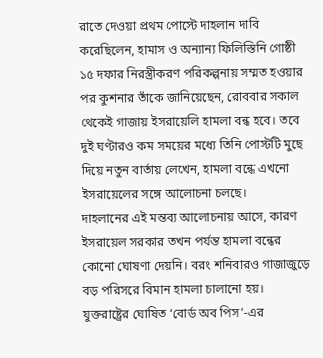রাতে দেওয়া প্রথম পোস্টে দাহলান দাবি করেছিলেন, হামাস ও অন্যান্য ফিলিস্তিনি গোষ্ঠী ১৫ দফার নিরস্ত্রীকরণ পরিকল্পনায় সম্মত হওয়ার পর কুশনার তাঁকে জানিয়েছেন, রোববার সকাল থেকেই গাজায় ইসরায়েলি হামলা বন্ধ হবে। তবে দুই ঘণ্টারও কম সময়ের মধ্যে তিনি পোস্টটি মুছে দিয়ে নতুন বার্তায় লেখেন, হামলা বন্ধে এখনো ইসরায়েলের সঙ্গে আলোচনা চলছে।
দাহলানের এই মন্তব্য আলোচনায় আসে, কারণ ইসরায়েল সরকার তখন পর্যন্ত হামলা বন্ধের কোনো ঘোষণা দেয়নি। বরং শনিবারও গাজাজুড়ে বড় পরিসরে বিমান হামলা চালানো হয়। যুক্তরাষ্ট্রের ঘোষিত ‘বোর্ড অব পিস’-এর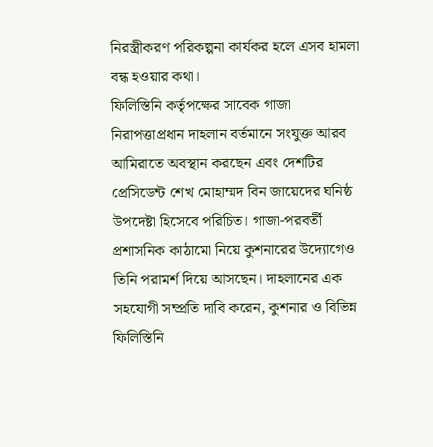নিরস্ত্রীকরণ পরিকল্পনা কার্যকর হলে এসব হামলা বন্ধ হওয়ার কথা।
ফিলিস্তিনি কর্তৃপক্ষের সাবেক গাজা নিরাপত্তাপ্রধান দাহলান বর্তমানে সংযুক্ত আরব আমিরাতে অবস্থান করছেন এবং দেশটির প্রেসিডেন্ট শেখ মোহাম্মদ বিন জায়েদের ঘনিষ্ঠ উপদেষ্টা হিসেবে পরিচিত। গাজা-পরবর্তী প্রশাসনিক কাঠামো নিয়ে কুশনারের উদ্যোগেও তিনি পরামর্শ দিয়ে আসছেন। দাহলানের এক সহযোগী সম্প্রতি দাবি করেন, কুশনার ও বিভিন্ন ফিলিস্তিনি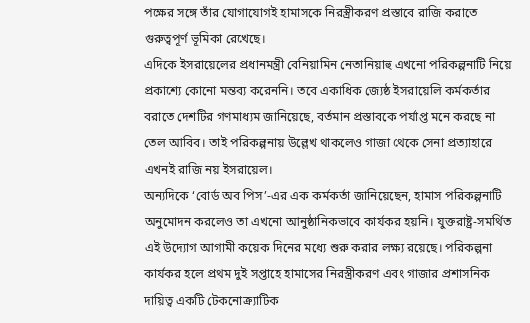পক্ষের সঙ্গে তাঁর যোগাযোগই হামাসকে নিরস্ত্রীকরণ প্রস্তাবে রাজি করাতে গুরুত্বপূর্ণ ভূমিকা রেখেছে।
এদিকে ইসরায়েলের প্রধানমন্ত্রী বেনিয়ামিন নেতানিয়াহু এখনো পরিকল্পনাটি নিয়ে প্রকাশ্যে কোনো মন্তব্য করেননি। তবে একাধিক জ্যেষ্ঠ ইসরায়েলি কর্মকর্তার বরাতে দেশটির গণমাধ্যম জানিয়েছে, বর্তমান প্রস্তাবকে পর্যাপ্ত মনে করছে না তেল আবিব। তাই পরিকল্পনায় উল্লেখ থাকলেও গাজা থেকে সেনা প্রত্যাহারে এখনই রাজি নয় ইসরায়েল।
অন্যদিকে ‘বোর্ড অব পিস’-এর এক কর্মকর্তা জানিয়েছেন, হামাস পরিকল্পনাটি অনুমোদন করলেও তা এখনো আনুষ্ঠানিকভাবে কার্যকর হয়নি। যুক্তরাষ্ট্র-সমর্থিত এই উদ্যোগ আগামী কয়েক দিনের মধ্যে শুরু করার লক্ষ্য রয়েছে। পরিকল্পনা কার্যকর হলে প্রথম দুই সপ্তাহে হামাসের নিরস্ত্রীকরণ এবং গাজার প্রশাসনিক দায়িত্ব একটি টেকনোক্র্যাটিক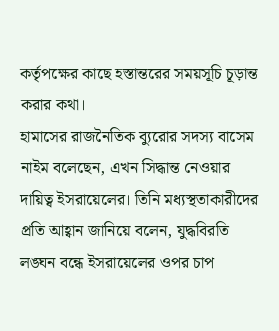কর্তৃপক্ষের কাছে হস্তান্তরের সময়সূচি চূড়ান্ত করার কথা।
হামাসের রাজনৈতিক ব্যুরোর সদস্য বাসেম নাইম বলেছেন, এখন সিদ্ধান্ত নেওয়ার দায়িত্ব ইসরায়েলের। তিনি মধ্যস্থতাকারীদের প্রতি আহ্বান জানিয়ে বলেন, যুদ্ধবিরতি লঙ্ঘন বন্ধে ইসরায়েলের ওপর চাপ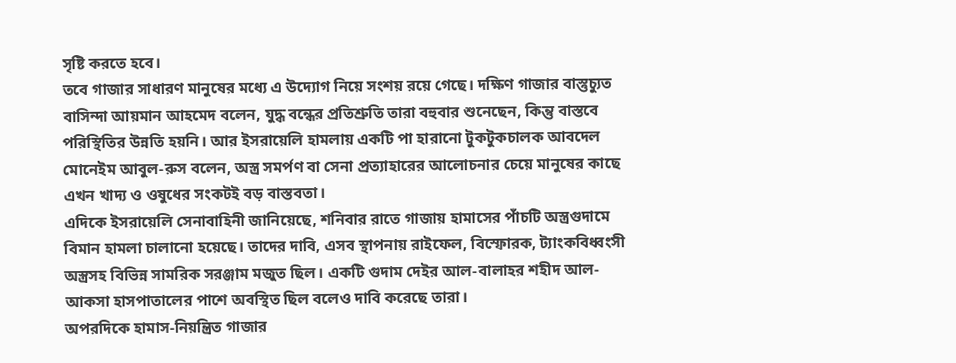সৃষ্টি করতে হবে।
তবে গাজার সাধারণ মানুষের মধ্যে এ উদ্যোগ নিয়ে সংশয় রয়ে গেছে। দক্ষিণ গাজার বাস্তুচ্যুত বাসিন্দা আয়মান আহমেদ বলেন, যুদ্ধ বন্ধের প্রতিশ্রুতি তারা বহুবার শুনেছেন, কিন্তু বাস্তবে পরিস্থিতির উন্নতি হয়নি। আর ইসরায়েলি হামলায় একটি পা হারানো টুকটুকচালক আবদেল মোনেইম আবুল-রুস বলেন, অস্ত্র সমর্পণ বা সেনা প্রত্যাহারের আলোচনার চেয়ে মানুষের কাছে এখন খাদ্য ও ওষুধের সংকটই বড় বাস্তবতা।
এদিকে ইসরায়েলি সেনাবাহিনী জানিয়েছে, শনিবার রাতে গাজায় হামাসের পাঁচটি অস্ত্রগুদামে বিমান হামলা চালানো হয়েছে। তাদের দাবি, এসব স্থাপনায় রাইফেল, বিস্ফোরক, ট্যাংকবিধ্বংসী অস্ত্রসহ বিভিন্ন সামরিক সরঞ্জাম মজুত ছিল। একটি গুদাম দেইর আল-বালাহর শহীদ আল-আকসা হাসপাতালের পাশে অবস্থিত ছিল বলেও দাবি করেছে তারা।
অপরদিকে হামাস-নিয়ন্ত্রিত গাজার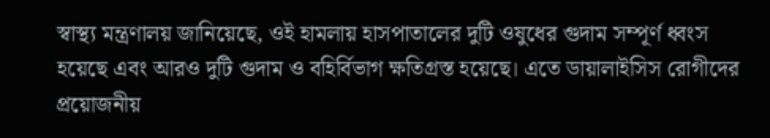স্বাস্থ্য মন্ত্রণালয় জানিয়েছে, ওই হামলায় হাসপাতালের দুটি ওষুধের গুদাম সম্পূর্ণ ধ্বংস হয়েছে এবং আরও দুটি গুদাম ও বহির্বিভাগ ক্ষতিগ্রস্ত হয়েছে। এতে ডায়ালাইসিস রোগীদের প্রয়োজনীয়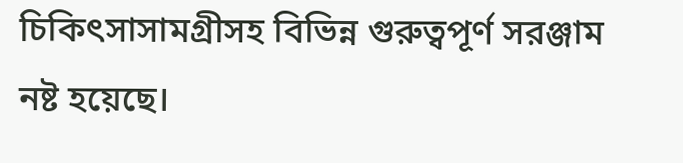চিকিৎসাসামগ্রীসহ বিভিন্ন গুরুত্বপূর্ণ সরঞ্জাম নষ্ট হয়েছে।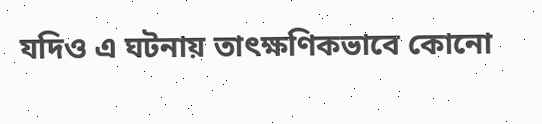যদিও এ ঘটনায় তাৎক্ষণিকভাবে কোনো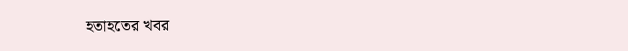হতাহতের খবর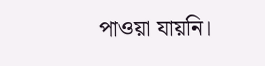পাওয়া যায়নি।